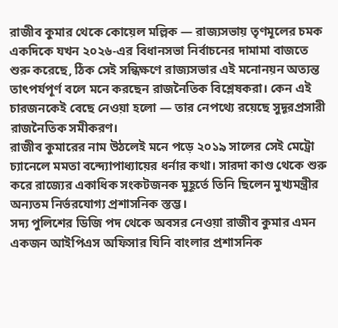রাজীব কুমার থেকে কোয়েল মল্লিক — রাজ্যসভায় তৃণমূলের চমক
একদিকে যখন ২০২৬-এর বিধানসভা নির্বাচনের দামামা বাজতে শুরু করেছে, ঠিক সেই সন্ধিক্ষণে রাজ্যসভার এই মনোনয়ন অত্যন্ত তাৎপর্যপূর্ণ বলে মনে করছেন রাজনৈতিক বিশ্লেষকরা। কেন এই চারজনকেই বেছে নেওয়া হলো — তার নেপথ্যে রয়েছে সুদূরপ্রসারী রাজনৈতিক সমীকরণ।
রাজীব কুমারের নাম উঠলেই মনে পড়ে ২০১৯ সালের সেই মেট্রো চ্যানেলে মমতা বন্দ্যোপাধ্যায়ের ধর্নার কথা। সারদা কাণ্ড থেকে শুরু করে রাজ্যের একাধিক সংকটজনক মুহূর্তে তিনি ছিলেন মুখ্যমন্ত্রীর অন্যতম নির্ভরযোগ্য প্রশাসনিক স্তম্ভ।
সদ্য পুলিশের ডিজি পদ থেকে অবসর নেওয়া রাজীব কুমার এমন একজন আইপিএস অফিসার যিনি বাংলার প্রশাসনিক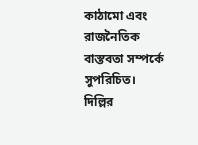কাঠামো এবং রাজনৈতিক বাস্তবতা সম্পর্কে সুপরিচিত। দিল্লির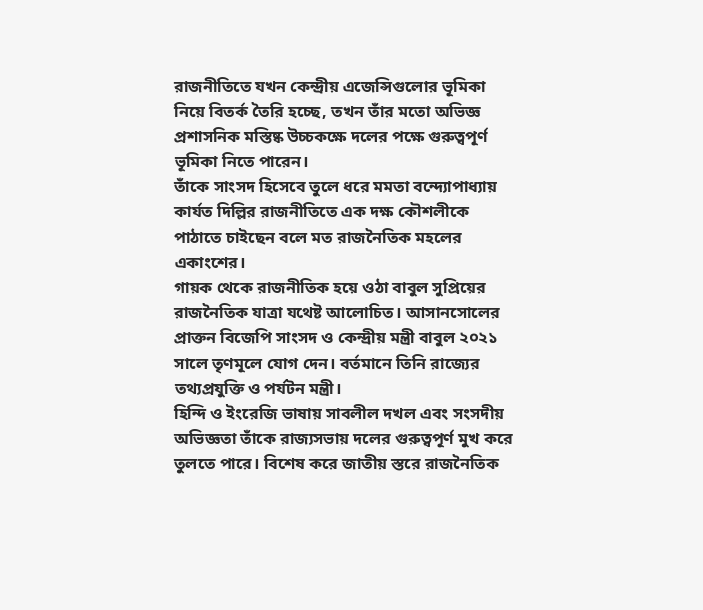রাজনীতিতে যখন কেন্দ্রীয় এজেন্সিগুলোর ভূমিকা নিয়ে বিতর্ক তৈরি হচ্ছে, তখন তাঁর মতো অভিজ্ঞ প্রশাসনিক মস্তিষ্ক উচ্চকক্ষে দলের পক্ষে গুরুত্বপূর্ণ ভূমিকা নিতে পারেন।
তাঁকে সাংসদ হিসেবে তুলে ধরে মমতা বন্দ্যোপাধ্যায় কার্যত দিল্লির রাজনীতিতে এক দক্ষ কৌশলীকে পাঠাতে চাইছেন বলে মত রাজনৈতিক মহলের একাংশের।
গায়ক থেকে রাজনীতিক হয়ে ওঠা বাবুল সুপ্রিয়ের রাজনৈতিক যাত্রা যথেষ্ট আলোচিত। আসানসোলের প্রাক্তন বিজেপি সাংসদ ও কেন্দ্রীয় মন্ত্রী বাবুল ২০২১ সালে তৃণমূলে যোগ দেন। বর্তমানে তিনি রাজ্যের তথ্যপ্রযুক্তি ও পর্যটন মন্ত্রী।
হিন্দি ও ইংরেজি ভাষায় সাবলীল দখল এবং সংসদীয় অভিজ্ঞতা তাঁকে রাজ্যসভায় দলের গুরুত্বপূর্ণ মুখ করে তুলতে পারে। বিশেষ করে জাতীয় স্তরে রাজনৈতিক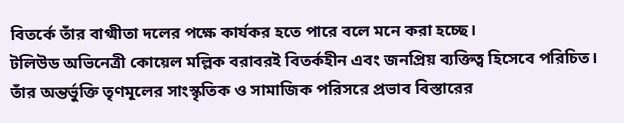বিতর্কে তাঁর বাগ্মীতা দলের পক্ষে কার্যকর হতে পারে বলে মনে করা হচ্ছে।
টলিউড অভিনেত্রী কোয়েল মল্লিক বরাবরই বিতর্কহীন এবং জনপ্রিয় ব্যক্তিত্ব হিসেবে পরিচিত। তাঁর অন্তর্ভুক্তি তৃণমূলের সাংস্কৃতিক ও সামাজিক পরিসরে প্রভাব বিস্তারের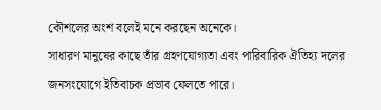কৌশলের অংশ বলেই মনে করছেন অনেকে।
সাধারণ মানুষের কাছে তাঁর গ্রহণযোগ্যতা এবং পারিবারিক ঐতিহ্য দলের জনসংযোগে ইতিবাচক প্রভাব ফেলতে পারে।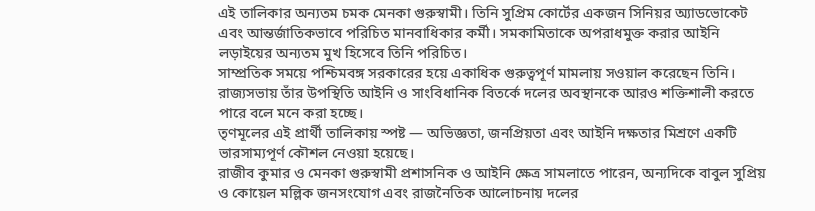এই তালিকার অন্যতম চমক মেনকা গুরুস্বামী। তিনি সুপ্রিম কোর্টের একজন সিনিয়র অ্যাডভোকেট এবং আন্তর্জাতিকভাবে পরিচিত মানবাধিকার কর্মী। সমকামিতাকে অপরাধমুক্ত করার আইনি লড়াইয়ের অন্যতম মুখ হিসেবে তিনি পরিচিত।
সাম্প্রতিক সময়ে পশ্চিমবঙ্গ সরকারের হয়ে একাধিক গুরুত্বপূর্ণ মামলায় সওয়াল করেছেন তিনি। রাজ্যসভায় তাঁর উপস্থিতি আইনি ও সাংবিধানিক বিতর্কে দলের অবস্থানকে আরও শক্তিশালী করতে পারে বলে মনে করা হচ্ছে।
তৃণমূলের এই প্রার্থী তালিকায় স্পষ্ট — অভিজ্ঞতা, জনপ্রিয়তা এবং আইনি দক্ষতার মিশ্রণে একটি ভারসাম্যপূর্ণ কৌশল নেওয়া হয়েছে।
রাজীব কুমার ও মেনকা গুরুস্বামী প্রশাসনিক ও আইনি ক্ষেত্র সামলাতে পারেন, অন্যদিকে বাবুল সুপ্রিয় ও কোয়েল মল্লিক জনসংযোগ এবং রাজনৈতিক আলোচনায় দলের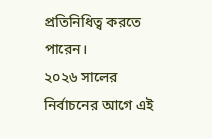প্রতিনিধিত্ব করতে পারেন।
২০২৬ সালের নির্বাচনের আগে এই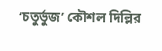‘চতুর্ভুজ’ কৌশল দিল্লির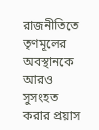রাজনীতিতে তৃণমূলের অবস্থানকে আরও সুসংহত করার প্রয়াস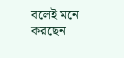বলেই মনে করছেন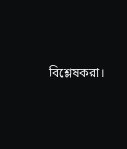বিশ্লেষকরা।